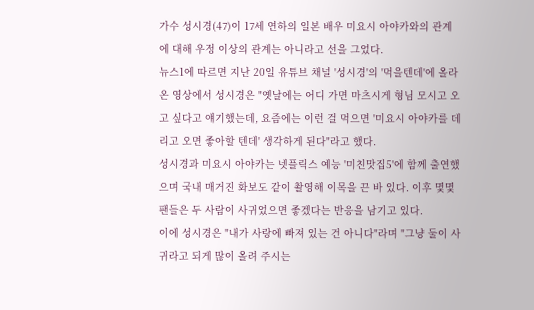가수 성시경(47)이 17세 연하의 일본 배우 미요시 아야카와의 관계에 대해 우정 이상의 관계는 아니라고 선을 그었다.
뉴스1에 따르면 지난 20일 유튜브 채널 '성시경'의 '먹을텐데'에 올라온 영상에서 성시경은 "옛날에는 어디 가면 마츠시게 형님 모시고 오고 싶다고 얘기했는데, 요즘에는 이런 걸 먹으면 '미요시 아야카를 데리고 오면 좋아할 텐데' 생각하게 된다"라고 했다.
성시경과 미요시 아야카는 넷플릭스 예능 '미친맛집5'에 함께 출연했으며 국내 매거진 화보도 같이 촬영해 이목을 끈 바 있다. 이후 몇몇 팬들은 두 사람이 사귀었으면 좋겠다는 반응을 남기고 있다.
이에 성시경은 "내가 사랑에 빠져 있는 건 아니다"라며 "그냥 둘이 사귀라고 되게 많이 올려 주시는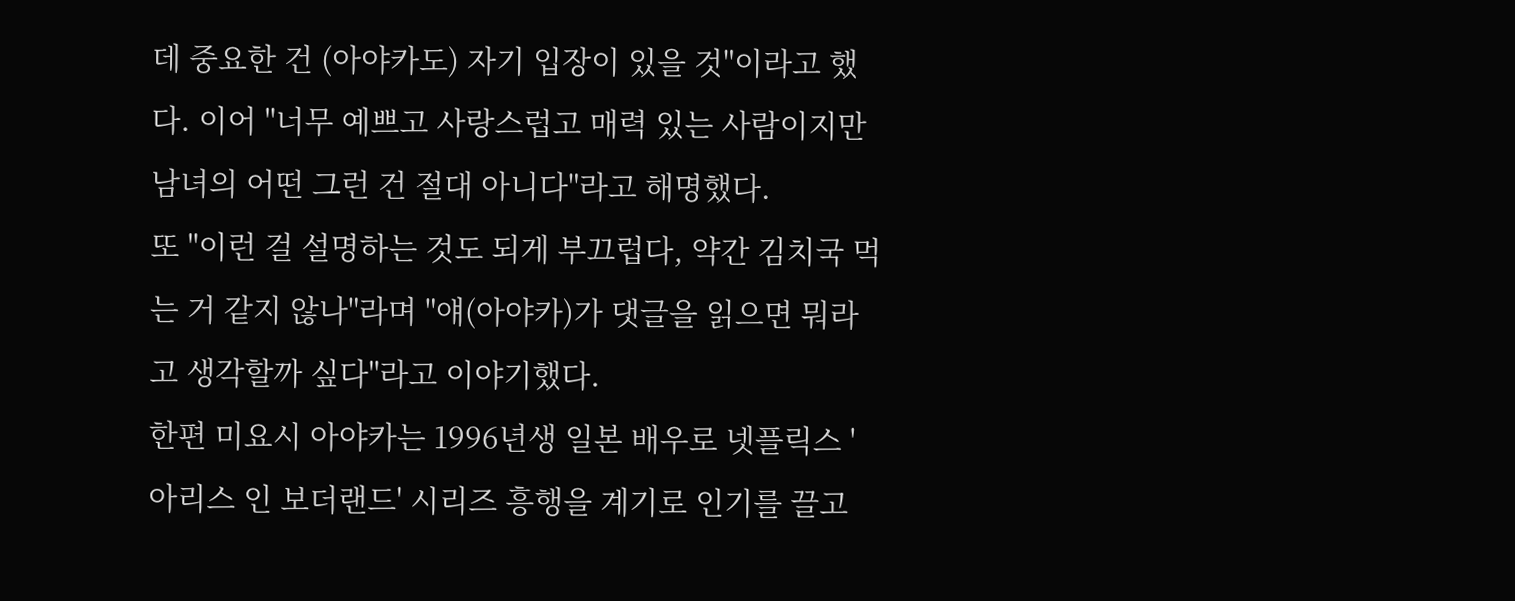데 중요한 건 (아야카도) 자기 입장이 있을 것"이라고 했다. 이어 "너무 예쁘고 사랑스럽고 매력 있는 사람이지만 남녀의 어떤 그런 건 절대 아니다"라고 해명했다.
또 "이런 걸 설명하는 것도 되게 부끄럽다, 약간 김치국 먹는 거 같지 않나"라며 "얘(아야카)가 댓글을 읽으면 뭐라고 생각할까 싶다"라고 이야기했다.
한편 미요시 아야카는 1996년생 일본 배우로 넷플릭스 '아리스 인 보더랜드' 시리즈 흥행을 계기로 인기를 끌고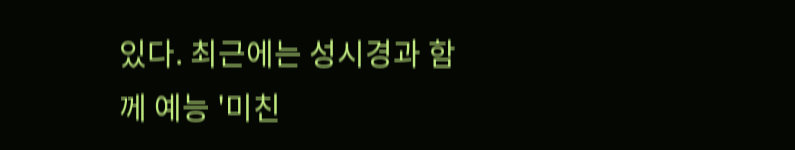있다. 최근에는 성시경과 함께 예능 '미친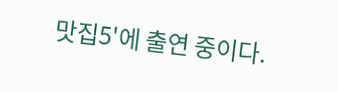맛집5'에 출연 중이다.